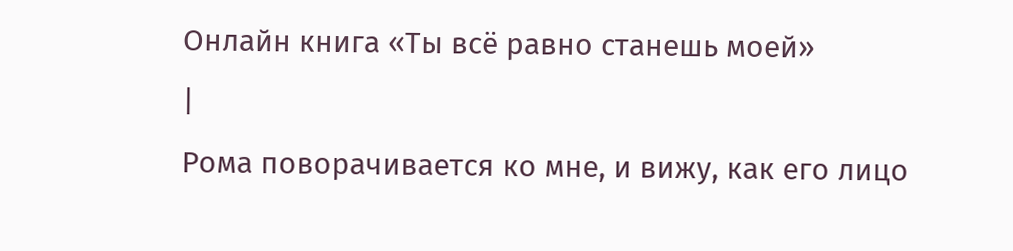Онлайн книга «Ты всё равно станешь моей»
|
Рома поворачивается ко мне, и вижу, как его лицо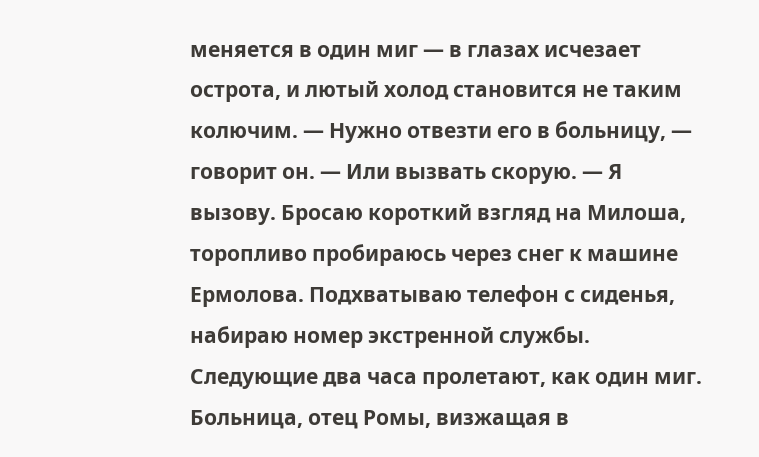меняется в один миг — в глазах исчезает острота, и лютый холод становится не таким колючим. — Нужно отвезти его в больницу, — говорит он. — Или вызвать скорую. — Я вызову. Бросаю короткий взгляд на Милоша, торопливо пробираюсь через снег к машине Ермолова. Подхватываю телефон с сиденья, набираю номер экстренной службы. Следующие два часа пролетают, как один миг. Больница, отец Ромы, визжащая в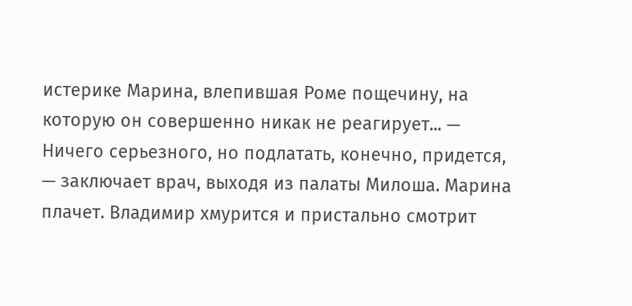истерике Марина, влепившая Роме пощечину, на которую он совершенно никак не реагирует... — Ничего серьезного, но подлатать, конечно, придется, — заключает врач, выходя из палаты Милоша. Марина плачет. Владимир хмурится и пристально смотрит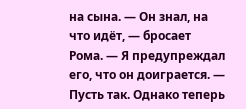на сына. — Он знал, на что идёт, — бросает Рома. — Я предупреждал его, что он доиграется. — Пусть так. Однако теперь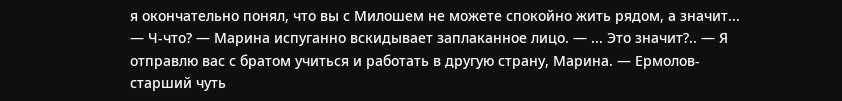я окончательно понял, что вы с Милошем не можете спокойно жить рядом, а значит... — Ч-что? — Марина испуганно вскидывает заплаканное лицо. — ... Это значит?.. — Я отправлю вас с братом учиться и работать в другую страну, Марина. — Ермолов-старший чуть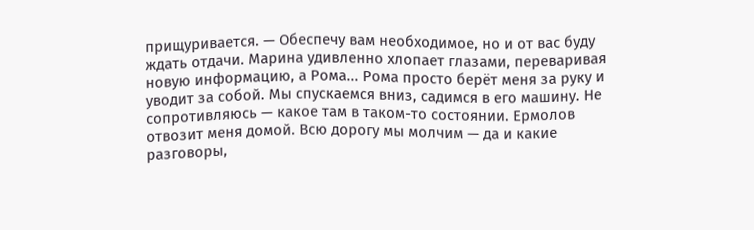прищуривается. — Обеспечу вам необходимое, но и от вас буду ждать отдачи. Марина удивленно хлопает глазами, переваривая новую информацию, а Рома... Рома просто берёт меня за руку и уводит за собой. Мы спускаемся вниз, садимся в его машину. Не сопротивляюсь — какое там в таком-то состоянии. Ермолов отвозит меня домой. Всю дорогу мы молчим — да и какие разговоры,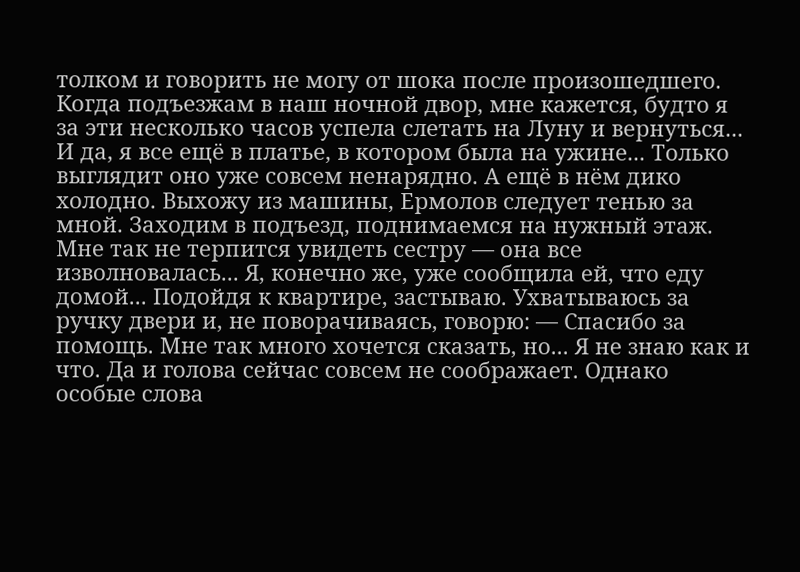толком и говорить не могу от шока после произошедшего. Когда подъезжам в наш ночной двор, мне кажется, будто я за эти несколько часов успела слетать на Луну и вернуться... И да, я все ещё в платье, в котором была на ужине... Только выглядит оно уже совсем ненарядно. А ещё в нём дико холодно. Выхожу из машины, Ермолов следует тенью за мной. Заходим в подъезд, поднимаемся на нужный этаж. Мне так не терпится увидеть сестру — она все изволновалась... Я, конечно же, уже сообщила ей, что еду домой... Подойдя к квартире, застываю. Ухватываюсь за ручку двери и, не поворачиваясь, говорю: — Спасибо за помощь. Мне так много хочется сказать, но... Я не знаю как и что. Да и голова сейчас совсем не соображает. Однако особые слова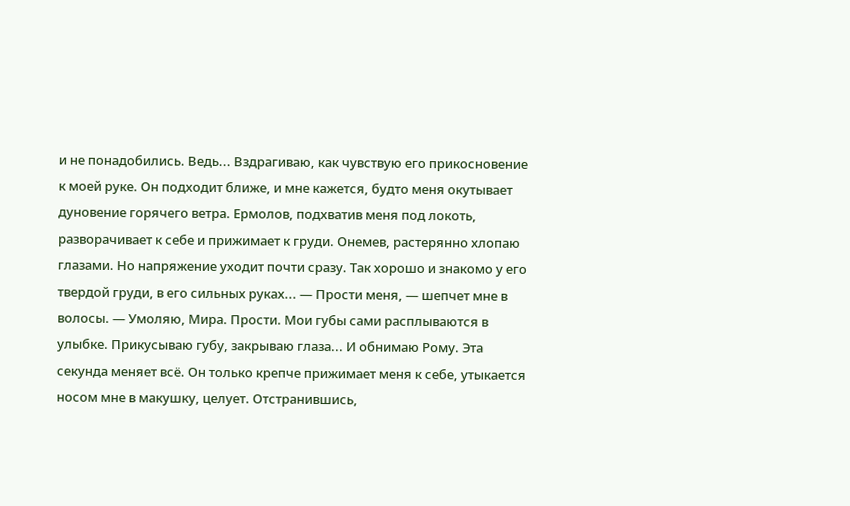и не понадобились. Ведь... Вздрагиваю, как чувствую его прикосновение к моей руке. Он подходит ближе, и мне кажется, будто меня окутывает дуновение горячего ветра. Ермолов, подхватив меня под локоть, разворачивает к себе и прижимает к груди. Онемев, растерянно хлопаю глазами. Но напряжение уходит почти сразу. Так хорошо и знакомо у его твердой груди, в его сильных руках... — Прости меня, — шепчет мне в волосы. — Умоляю, Мира. Прости. Мои губы сами расплываются в улыбке. Прикусываю губу, закрываю глаза... И обнимаю Рому. Эта секунда меняет всё. Он только крепче прижимает меня к себе, утыкается носом мне в макушку, целует. Отстранившись,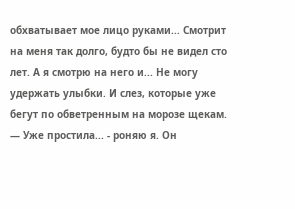обхватывает мое лицо руками... Смотрит на меня так долго, будто бы не видел сто лет. А я смотрю на него и... Не могу удержать улыбки. И слез, которые уже бегут по обветренным на морозе щекам. — Уже простила... - роняю я. Он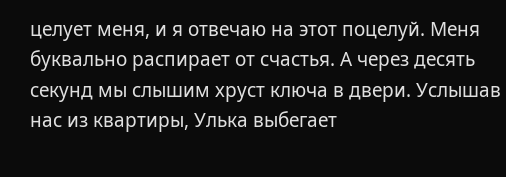целует меня, и я отвечаю на этот поцелуй. Меня буквально распирает от счастья. А через десять секунд мы слышим хруст ключа в двери. Услышав нас из квартиры, Улька выбегает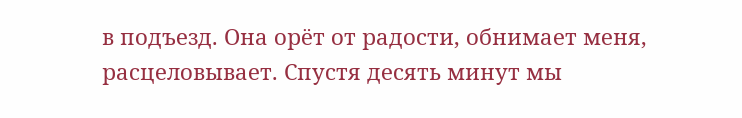в подъезд. Она орёт от радости, обнимает меня, расцеловывает. Спустя десять минут мы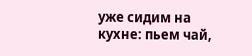уже сидим на кухне: пьем чай,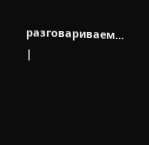разговариваем... |